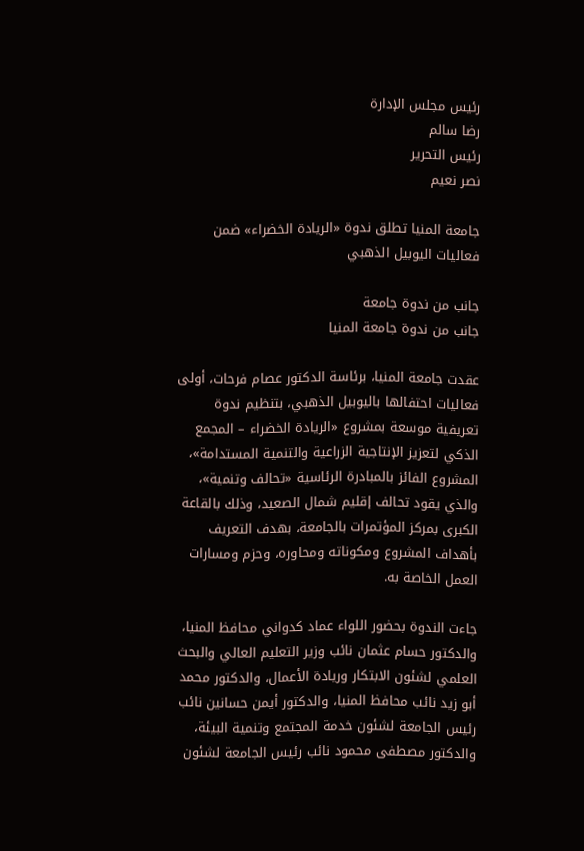رئيس مجلس الإدارة
رضا سالم
رئيس التحرير
نصر نعيم

جامعة المنيا تطلق ندوة «الريادة الخضراء» ضمن فعاليات اليوبيل الذهبي

جانب من ندوة جامعة
جانب من ندوة جامعة المنيا

عقدت جامعة المنيا، برئاسة الدكتور عصام فرحات، أولى فعاليات احتفالها باليوبيل الذهبي، بتنظيم ندوة تعريفية موسعة بمشروع «الريادة الخضراء – المجمع الذكي لتعزيز الإنتاجية الزراعية والتنمية المستدامة»، المشروع الفائز بالمبادرة الرئاسية «تحالف وتنمية»، والذي يقود تحالف إقليم شمال الصعيد، وذلك بالقاعة الكبرى بمركز المؤتمرات بالجامعة، بهدف التعريف بأهداف المشروع ومكوناته ومحاوره، وحزم ومسارات العمل الخاصة به.

جاءت الندوة بحضور اللواء عماد كدواني محافظ المنيا، والدكتور حسام عثمان نائب وزير التعليم العالي والبحث العلمي لشئون الابتكار وريادة الأعمال، والدكتور محمد أبو زيد نائب محافظ المنيا، والدكتور أيمن حسانين نائب رئيس الجامعة لشئون خدمة المجتمع وتنمية البيئة، والدكتور مصطفى محمود نائب رئيس الجامعة لشئون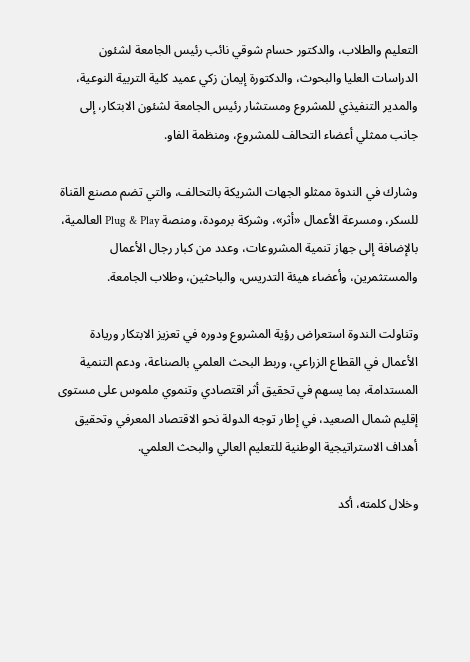التعليم والطلاب، والدكتور حسام شوقي نائب رئيس الجامعة لشئون الدراسات العليا والبحوث، والدكتورة إيمان زكي عميد كلية التربية النوعية، والمدير التنفيذي للمشروع ومستشار رئيس الجامعة لشئون الابتكار، إلى جانب ممثلي أعضاء التحالف للمشروع، ومنظمة الفاو.

وشارك في الندوة ممثلو الجهات الشريكة بالتحالف، والتي تضم مصنع القناة للسكر، ومسرعة الأعمال «أثر»، وشركة برمودة، ومنصة Plug & Play العالمية، بالإضافة إلى جهاز تنمية المشروعات، وعدد من كبار رجال الأعمال والمستثمرين، وأعضاء هيئة التدريس، والباحثين، وطلاب الجامعة.

وتناولت الندوة استعراض رؤية المشروع ودوره في تعزيز الابتكار وريادة الأعمال في القطاع الزراعي، وربط البحث العلمي بالصناعة، ودعم التنمية المستدامة، بما يسهم في تحقيق أثر اقتصادي وتنموي ملموس على مستوى إقليم شمال الصعيد، في إطار توجه الدولة نحو الاقتصاد المعرفي وتحقيق أهداف الاستراتيجية الوطنية للتعليم العالي والبحث العلمي.

وخلال كلمته، أكد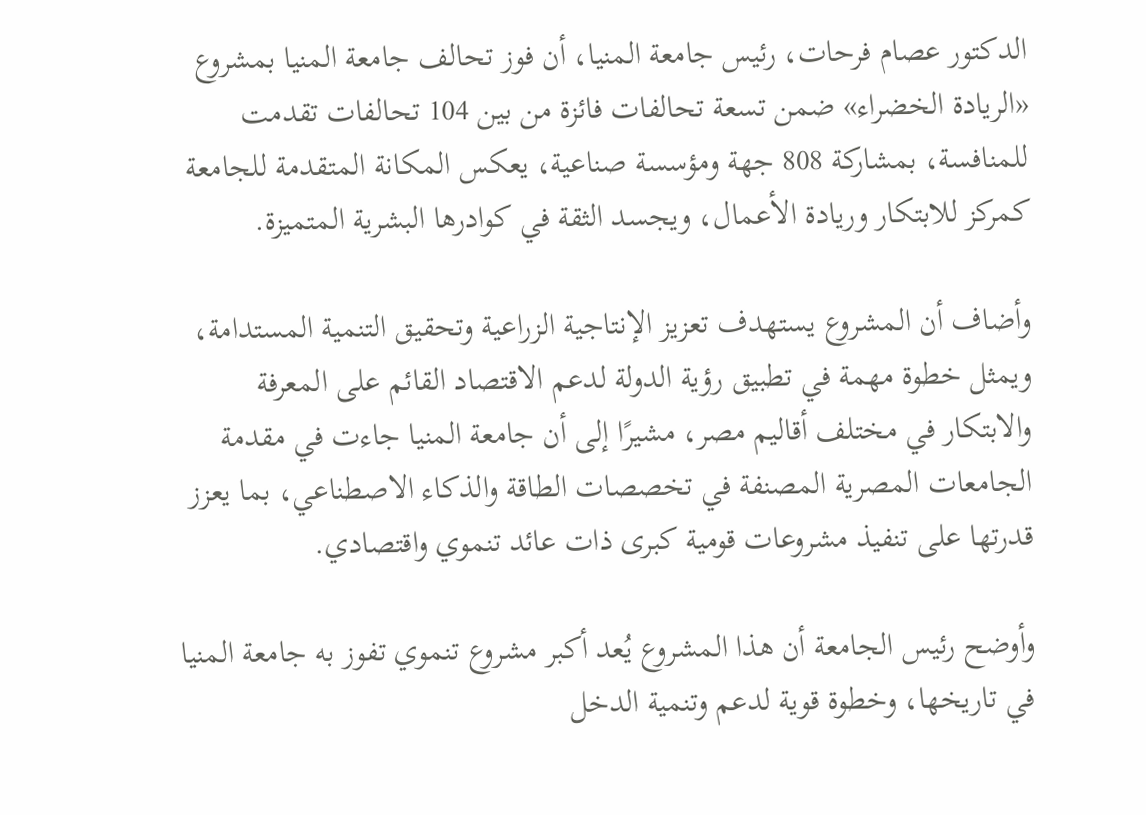الدكتور عصام فرحات، رئيس جامعة المنيا، أن فوز تحالف جامعة المنيا بمشروع «الريادة الخضراء» ضمن تسعة تحالفات فائزة من بين 104 تحالفات تقدمت للمنافسة، بمشاركة 808 جهة ومؤسسة صناعية، يعكس المكانة المتقدمة للجامعة كمركز للابتكار وريادة الأعمال، ويجسد الثقة في كوادرها البشرية المتميزة.

وأضاف أن المشروع يستهدف تعزيز الإنتاجية الزراعية وتحقيق التنمية المستدامة، ويمثل خطوة مهمة في تطبيق رؤية الدولة لدعم الاقتصاد القائم على المعرفة والابتكار في مختلف أقاليم مصر، مشيرًا إلى أن جامعة المنيا جاءت في مقدمة الجامعات المصرية المصنفة في تخصصات الطاقة والذكاء الاصطناعي، بما يعزز قدرتها على تنفيذ مشروعات قومية كبرى ذات عائد تنموي واقتصادي.

وأوضح رئيس الجامعة أن هذا المشروع يُعد أكبر مشروع تنموي تفوز به جامعة المنيا في تاريخها، وخطوة قوية لدعم وتنمية الدخل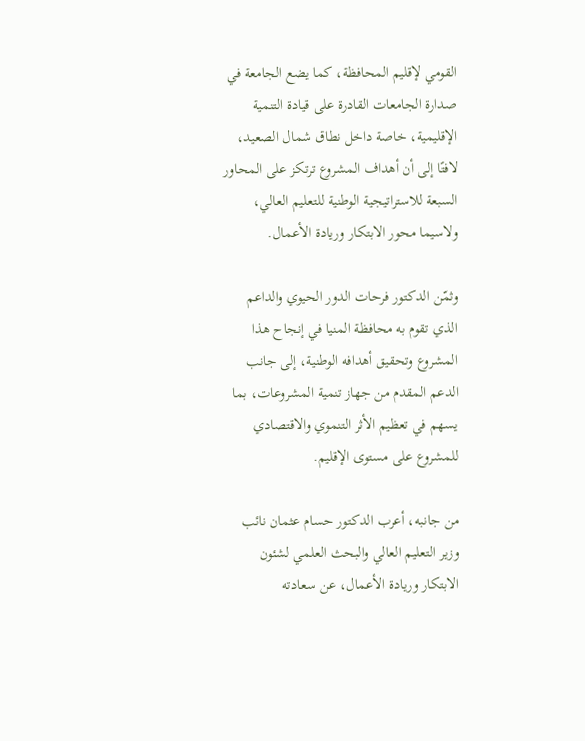القومي لإقليم المحافظة، كما يضع الجامعة في صدارة الجامعات القادرة على قيادة التنمية الإقليمية، خاصة داخل نطاق شمال الصعيد، لافتًا إلى أن أهداف المشروع ترتكز على المحاور السبعة للاستراتيجية الوطنية للتعليم العالي، ولاسيما محور الابتكار وريادة الأعمال.

وثمّن الدكتور فرحات الدور الحيوي والداعم الذي تقوم به محافظة المنيا في إنجاح هذا المشروع وتحقيق أهدافه الوطنية، إلى جانب الدعم المقدم من جهاز تنمية المشروعات، بما يسهم في تعظيم الأثر التنموي والاقتصادي للمشروع على مستوى الإقليم.

من جانبه، أعرب الدكتور حسام عثمان نائب وزير التعليم العالي والبحث العلمي لشئون الابتكار وريادة الأعمال، عن سعادته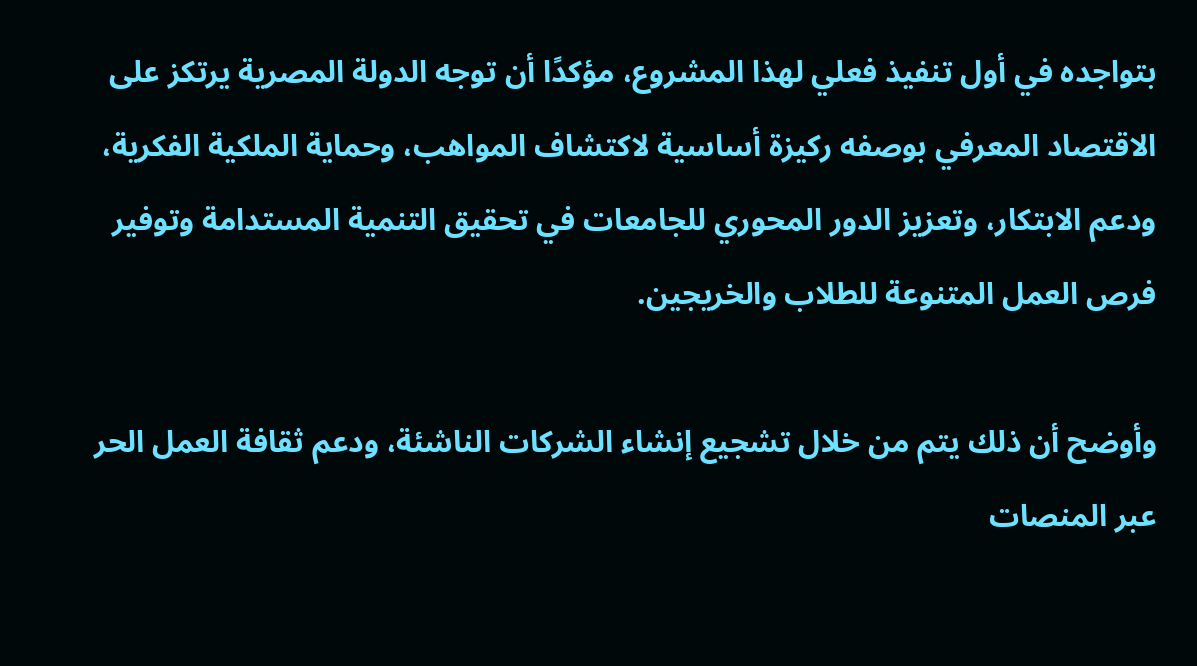بتواجده في أول تنفيذ فعلي لهذا المشروع، مؤكدًا أن توجه الدولة المصرية يرتكز على الاقتصاد المعرفي بوصفه ركيزة أساسية لاكتشاف المواهب، وحماية الملكية الفكرية، ودعم الابتكار، وتعزيز الدور المحوري للجامعات في تحقيق التنمية المستدامة وتوفير فرص العمل المتنوعة للطلاب والخريجين.

وأوضح أن ذلك يتم من خلال تشجيع إنشاء الشركات الناشئة، ودعم ثقافة العمل الحر عبر المنصات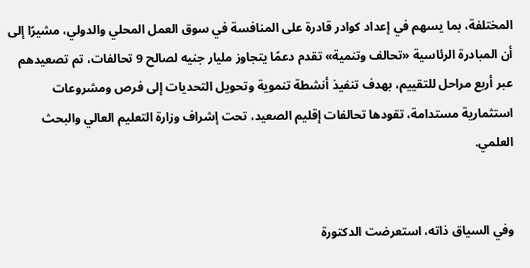المختلفة، بما يسهم في إعداد كوادر قادرة على المنافسة في سوق العمل المحلي والدولي، مشيرًا إلى أن المبادرة الرئاسية «تحالف وتنمية» تقدم دعمًا يتجاوز مليار جنيه لصالح 9 تحالفات، تم تصعيدهم عبر أربع مراحل للتقييم، بهدف تنفيذ أنشطة تنموية وتحويل التحديات إلى فرص ومشروعات استثمارية مستدامة، تقودها تحالفات إقليم الصعيد، تحت إشراف وزارة التعليم العالي والبحث العلمي.


وفي السياق ذاته، استعرضت الدكتورة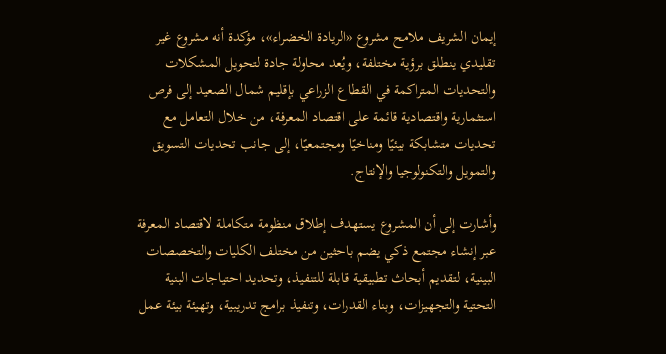إيمان الشريف ملامح مشروع «الريادة الخضراء»، مؤكدة أنه مشروع غير تقليدي ينطلق برؤية مختلفة، ويُعد محاولة جادة لتحويل المشكلات والتحديات المتراكمة في القطاع الزراعي بإقليم شمال الصعيد إلى فرص استثمارية واقتصادية قائمة على اقتصاد المعرفة، من خلال التعامل مع تحديات متشابكة بيئيًا ومناخيًا ومجتمعيًا، إلى جانب تحديات التسويق والتمويل والتكنولوجيا والإنتاج.

وأشارت إلى أن المشروع يستهدف إطلاق منظومة متكاملة لاقتصاد المعرفة عبر إنشاء مجتمع ذكي يضم باحثين من مختلف الكليات والتخصصات البينية، لتقديم أبحاث تطبيقية قابلة للتنفيذ، وتحديد احتياجات البنية التحتية والتجهيزات، وبناء القدرات، وتنفيذ برامج تدريبية، وتهيئة بيئة عمل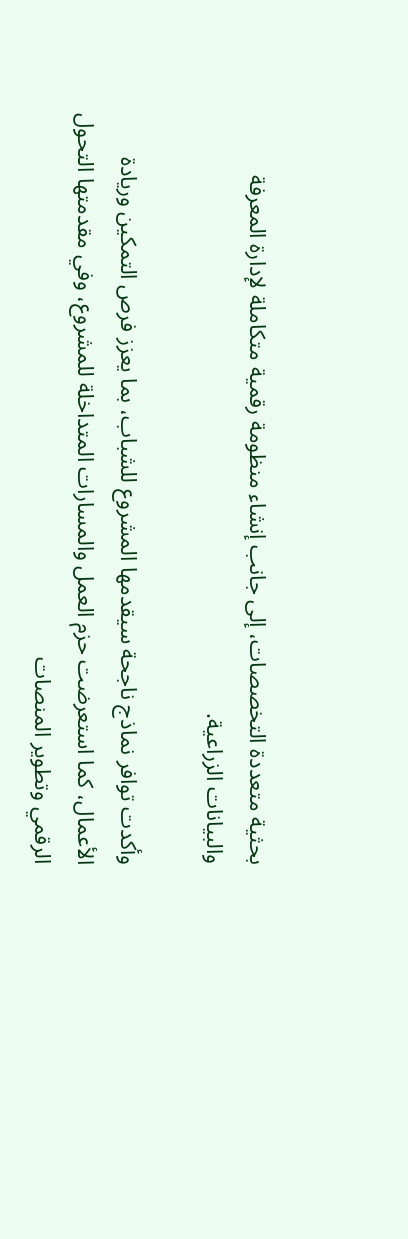بحثية متعددة التخصصات، إلى جانب إنشاء منظومة رقمية متكاملة لإدارة المعرفة والبيانات الزراعية.

وأكدت توافر نماذج ناجحة سيقدمها المشروع للشباب، بما يعزز فرص التمكين وريادة الأعمال، كما استعرضت حزم العمل والمسارات المتداخلة للمشروع، وفي مقدمتها التحول الرقمي وتطوير المنصات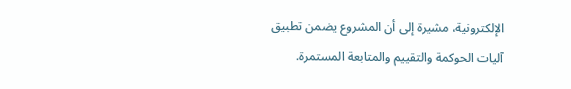الإلكترونية، مشيرة إلى أن المشروع يضمن تطبيق آليات الحوكمة والتقييم والمتابعة المستمرة.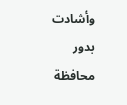وأشادت بدور محافظة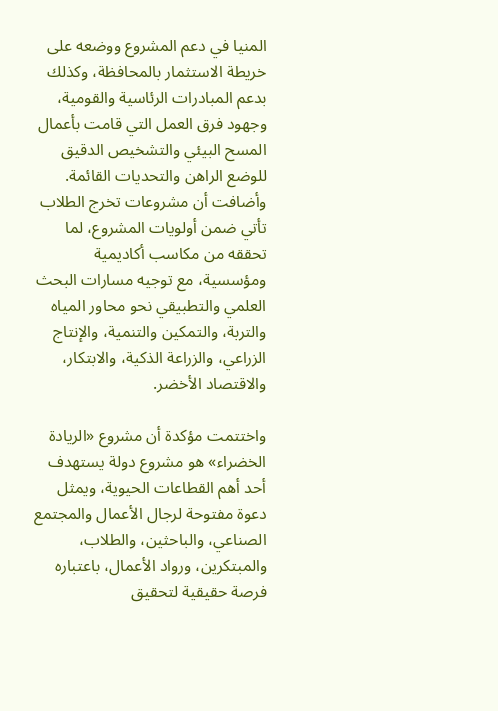المنيا في دعم المشروع ووضعه على خريطة الاستثمار بالمحافظة، وكذلك بدعم المبادرات الرئاسية والقومية، وجهود فرق العمل التي قامت بأعمال المسح البيئي والتشخيص الدقيق للوضع الراهن والتحديات القائمة. وأضافت أن مشروعات تخرج الطلاب تأتي ضمن أولويات المشروع، لما تحققه من مكاسب أكاديمية ومؤسسية، مع توجيه مسارات البحث العلمي والتطبيقي نحو محاور المياه والتربة، والتمكين والتنمية، والإنتاج الزراعي، والزراعة الذكية، والابتكار، والاقتصاد الأخضر.

واختتمت مؤكدة أن مشروع «الريادة الخضراء» هو مشروع دولة يستهدف أحد أهم القطاعات الحيوية، ويمثل دعوة مفتوحة لرجال الأعمال والمجتمع الصناعي، والباحثين، والطلاب، والمبتكرين، ورواد الأعمال، باعتباره فرصة حقيقية لتحقيق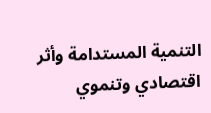التنمية المستدامة وأثر اقتصادي وتنموي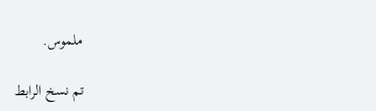ملموس.

تم نسخ الرابط